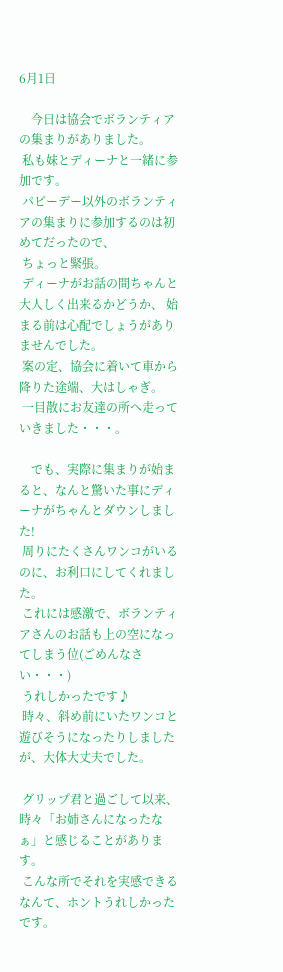6月1日

    今日は協会でボランティアの集まりがありました。
 私も妹とディーナと一緒に参加です。
 パピーデー以外のボランティアの集まりに参加するのは初めてだったので、
 ちょっと緊張。
 ディーナがお話の間ちゃんと大人しく出来るかどうか、 始まる前は心配でしょうがありませんでした。
 案の定、協会に着いて車から降りた途端、大はしゃぎ。
 一目散にお友達の所へ走っていきました・・・。

    でも、実際に集まりが始まると、なんと驚いた事にディーナがちゃんとダウンしました!
 周りにたくさんワンコがいるのに、お利口にしてくれました。
 これには感激で、ボランティアさんのお話も上の空になってしまう位(ごめんなさい・・・)
 うれしかったです♪
 時々、斜め前にいたワンコと遊びそうになったりしましたが、大体大丈夫でした。

 グリップ君と過ごして以来、時々「お姉さんになったなぁ」と感じることがあります。
 こんな所でそれを実感できるなんて、ホントうれしかったです。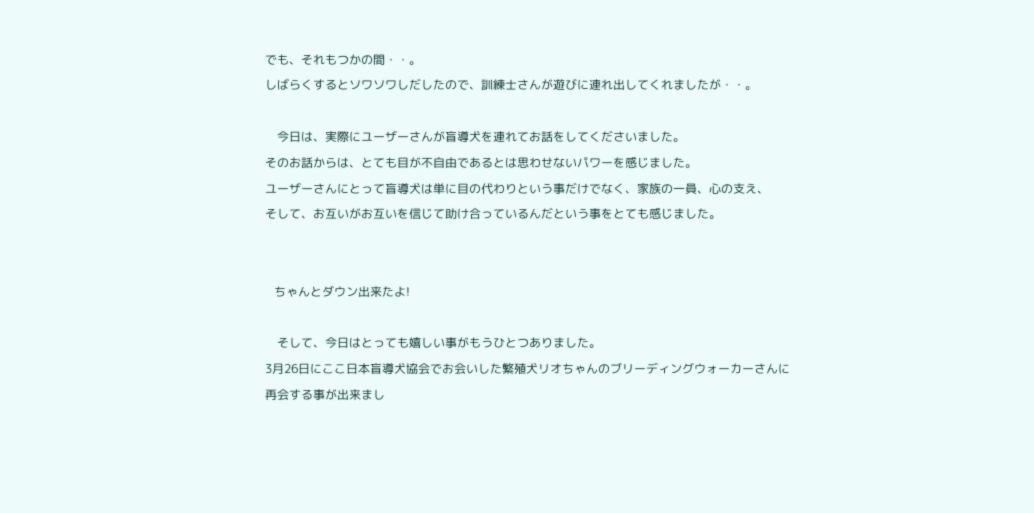でも、それもつかの間・・。
しばらくするとソワソワしだしたので、訓練士さんが遊びに連れ出してくれましたが・・。

    今日は、実際にユーザーさんが盲導犬を連れてお話をしてくださいました。
そのお話からは、とても目が不自由であるとは思わせないパワーを感じました。
ユーザーさんにとって盲導犬は単に目の代わりという事だけでなく、家族の一員、心の支え、
そして、お互いがお互いを信じて助け合っているんだという事をとても感じました。


   ちゃんとダウン出来たよ!

    そして、今日はとっても嬉しい事がもうひとつありました。
3月26日にここ日本盲導犬協会でお会いした繁殖犬リオちゃんのブリーディングウォーカーさんに
再会する事が出来まし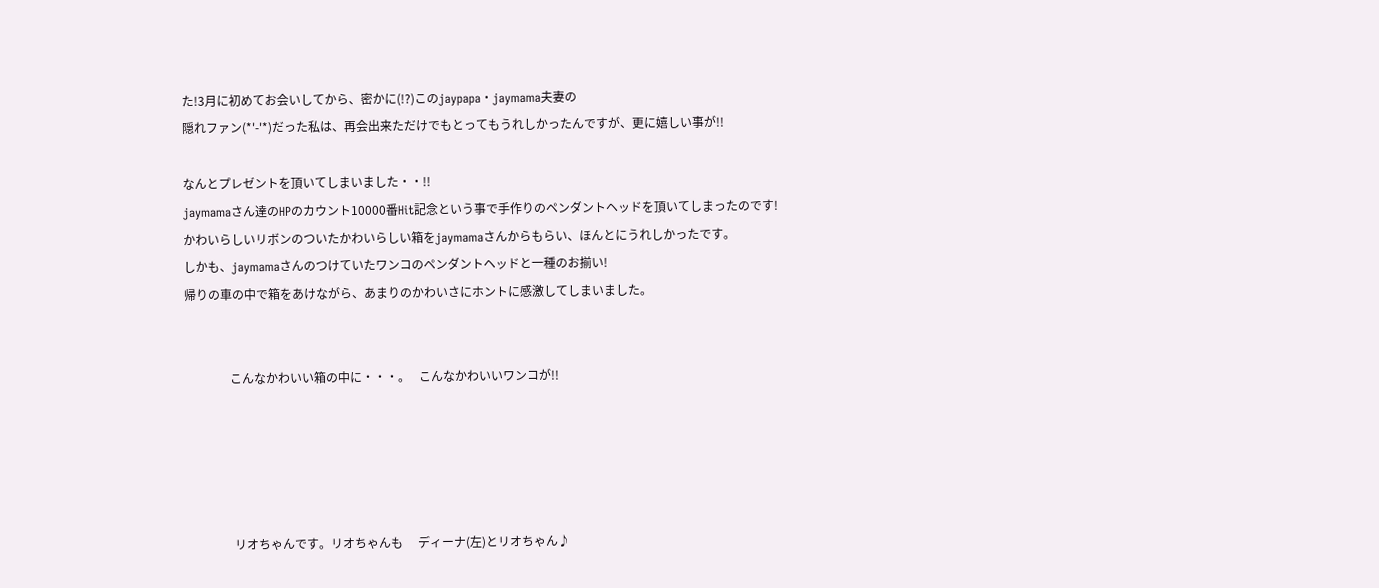た!3月に初めてお会いしてから、密かに(!?)このjaypapa・jaymama夫妻の
隠れファン(*'-'*)だった私は、再会出来ただけでもとってもうれしかったんですが、更に嬉しい事が!!

なんとプレゼントを頂いてしまいました・・!!
jaymamaさん達のHPのカウント10000番Hit記念という事で手作りのペンダントヘッドを頂いてしまったのです!
かわいらしいリボンのついたかわいらしい箱をjaymamaさんからもらい、ほんとにうれしかったです。
しかも、jaymamaさんのつけていたワンコのペンダントヘッドと一種のお揃い!
帰りの車の中で箱をあけながら、あまりのかわいさにホントに感激してしまいました。


               こんなかわいい箱の中に・・・。   こんなかわいいワンコが!!





                リオちゃんです。リオちゃんも     ディーナ(左)とリオちゃん♪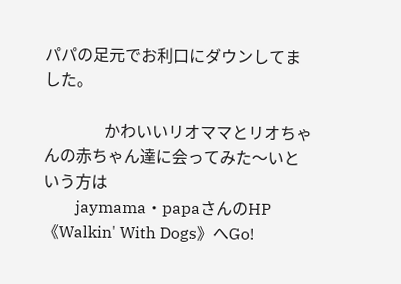パパの足元でお利口にダウンしてました。

               かわいいリオママとリオちゃんの赤ちゃん達に会ってみた〜いという方は
        jaymama・papaさんのHP《Walkin' With Dogs》へGo!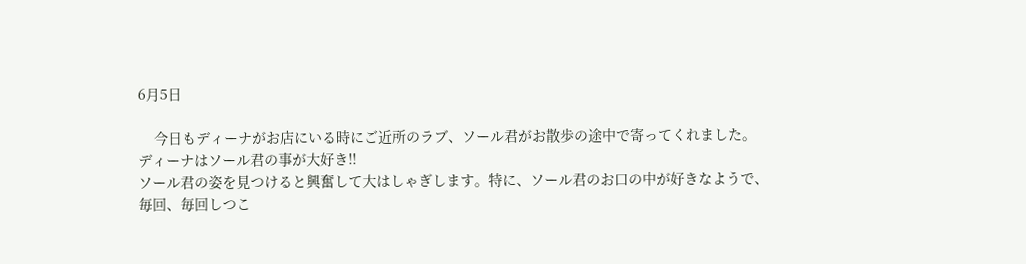6月5日

    今日もディーナがお店にいる時にご近所のラブ、ソール君がお散歩の途中で寄ってくれました。
ディーナはソール君の事が大好き!!
ソール君の姿を見つけると興奮して大はしゃぎします。特に、ソール君のお口の中が好きなようで、
毎回、毎回しつこ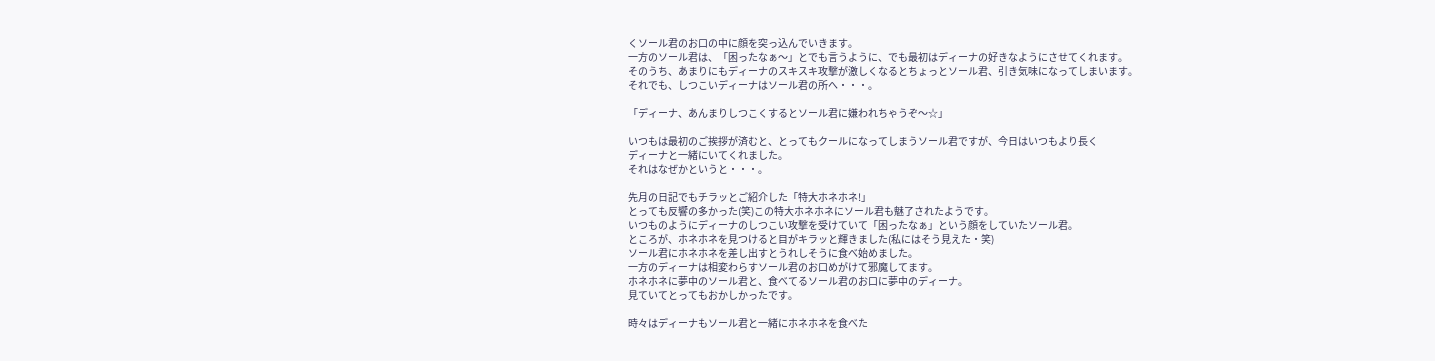くソール君のお口の中に顔を突っ込んでいきます。
一方のソール君は、「困ったなぁ〜」とでも言うように、でも最初はディーナの好きなようにさせてくれます。
そのうち、あまりにもディーナのスキスキ攻撃が激しくなるとちょっとソール君、引き気味になってしまいます。
それでも、しつこいディーナはソール君の所へ・・・。

「ディーナ、あんまりしつこくするとソール君に嫌われちゃうぞ〜☆」

いつもは最初のご挨拶が済むと、とってもクールになってしまうソール君ですが、今日はいつもより長く
ディーナと一緒にいてくれました。
それはなぜかというと・・・。

先月の日記でもチラッとご紹介した「特大ホネホネ!」
とっても反響の多かった(笑)この特大ホネホネにソール君も魅了されたようです。
いつものようにディーナのしつこい攻撃を受けていて「困ったなぁ」という顔をしていたソール君。
ところが、ホネホネを見つけると目がキラッと輝きました(私にはそう見えた・笑)
ソール君にホネホネを差し出すとうれしそうに食べ始めました。
一方のディーナは相変わらすソール君のお口めがけて邪魔してます。
ホネホネに夢中のソール君と、食べてるソール君のお口に夢中のディーナ。
見ていてとってもおかしかったです。

時々はディーナもソール君と一緒にホネホネを食べた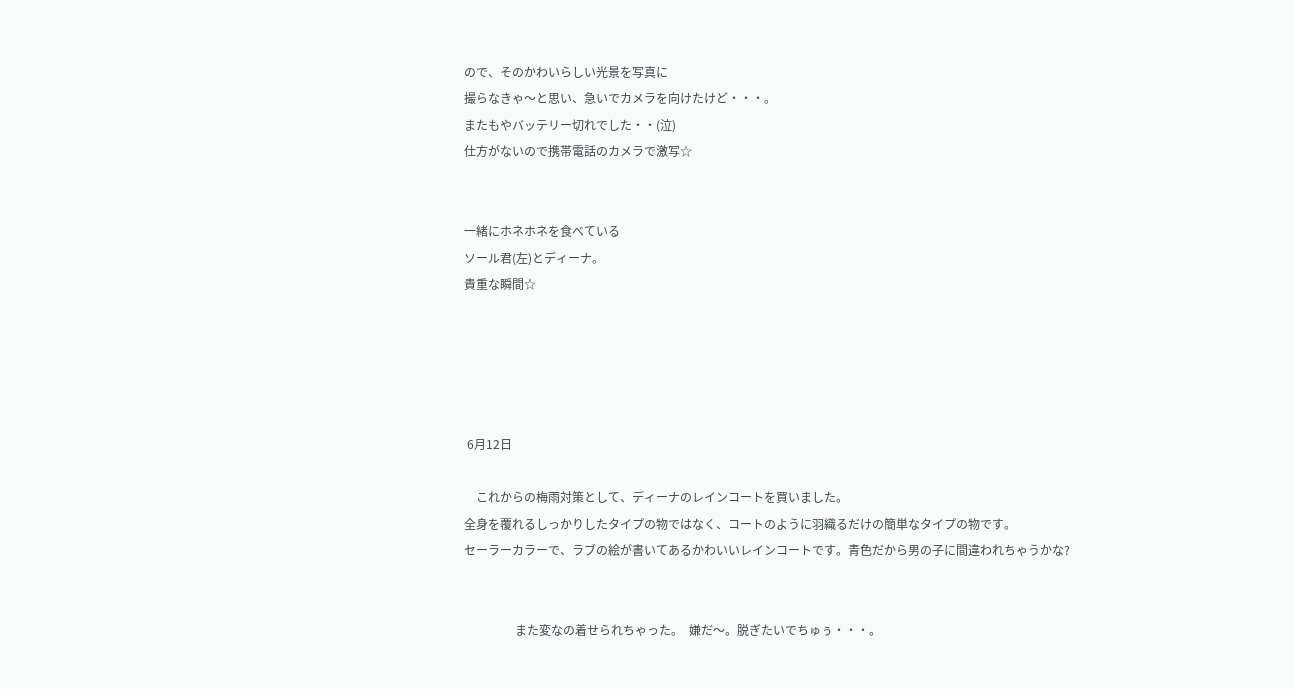ので、そのかわいらしい光景を写真に
撮らなきゃ〜と思い、急いでカメラを向けたけど・・・。
またもやバッテリー切れでした・・(泣)
仕方がないので携帯電話のカメラで激写☆


一緒にホネホネを食べている
ソール君(左)とディーナ。
貴重な瞬間☆





 6月12日

    これからの梅雨対策として、ディーナのレインコートを買いました。
全身を覆れるしっかりしたタイプの物ではなく、コートのように羽織るだけの簡単なタイプの物です。
セーラーカラーで、ラブの絵が書いてあるかわいいレインコートです。青色だから男の子に間違われちゃうかな?


                 また変なの着せられちゃった。  嫌だ〜。脱ぎたいでちゅぅ・・・。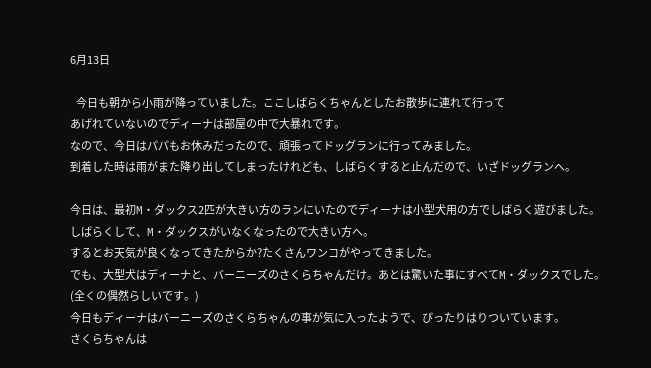6月13日

   今日も朝から小雨が降っていました。ここしばらくちゃんとしたお散歩に連れて行って
あげれていないのでディーナは部屋の中で大暴れです。
なので、今日はパパもお休みだったので、頑張ってドッグランに行ってみました。
到着した時は雨がまた降り出してしまったけれども、しばらくすると止んだので、いざドッグランへ。

今日は、最初M・ダックス2匹が大きい方のランにいたのでディーナは小型犬用の方でしばらく遊びました。
しばらくして、M・ダックスがいなくなったので大きい方へ。
するとお天気が良くなってきたからか?たくさんワンコがやってきました。
でも、大型犬はディーナと、バーニーズのさくらちゃんだけ。あとは驚いた事にすべてM・ダックスでした。
(全くの偶然らしいです。)
今日もディーナはバーニーズのさくらちゃんの事が気に入ったようで、ぴったりはりついています。
さくらちゃんは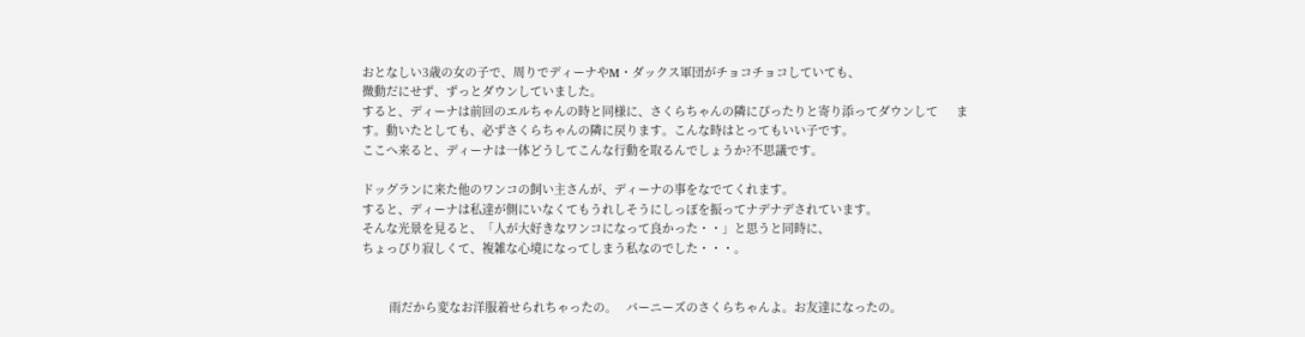おとなしい3歳の女の子で、周りでディーナやM・ダックス軍団がチョコチョコしていても、
微動だにせず、ずっとダウンしていました。
すると、ディーナは前回のエルちゃんの時と同様に、さくらちゃんの隣にぴったりと寄り添ってダウンして      ま
す。動いたとしても、必ずさくらちゃんの隣に戻ります。こんな時はとってもいい子です。
ここへ来ると、ディーナは一体どうしてこんな行動を取るんでしょうか?不思議です。

ドッグランに来た他のワンコの飼い主さんが、ディーナの事をなでてくれます。
すると、ディーナは私達が側にいなくてもうれしそうにしっぽを振ってナデナデされています。
そんな光景を見ると、「人が大好きなワンコになって良かった・・」と思うと同時に、
ちょっぴり寂しくて、複雑な心境になってしまう私なのでした・・・。


         雨だから変なお洋服着せられちゃったの。   バーニーズのさくらちゃんよ。お友達になったの。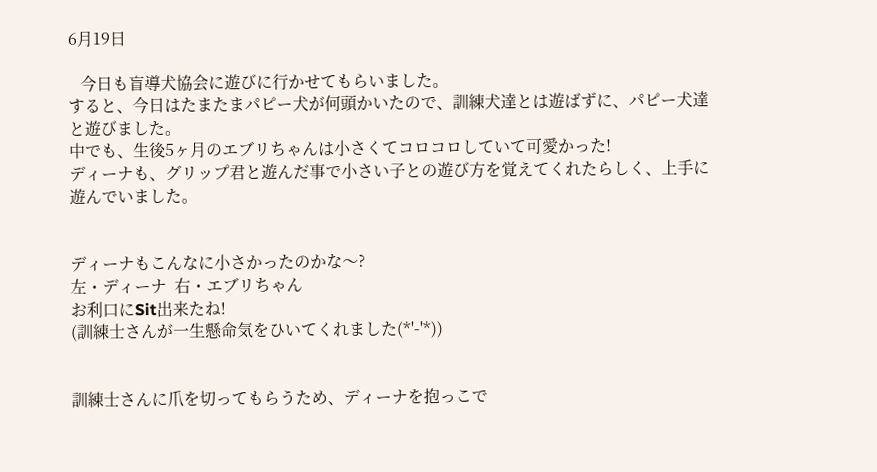6月19日

   今日も盲導犬協会に遊びに行かせてもらいました。
すると、今日はたまたまパピー犬が何頭かいたので、訓練犬達とは遊ばずに、パピー犬達と遊びました。
中でも、生後5ヶ月のエブリちゃんは小さくてコロコロしていて可愛かった!
ディーナも、グリップ君と遊んだ事で小さい子との遊び方を覚えてくれたらしく、上手に遊んでいました。


ディーナもこんなに小さかったのかな〜?
左・ディーナ  右・エブリちゃん
お利口にSit出来たね!
(訓練士さんが一生懸命気をひいてくれました(*'-'*))


訓練士さんに爪を切ってもらうため、ディーナを抱っこで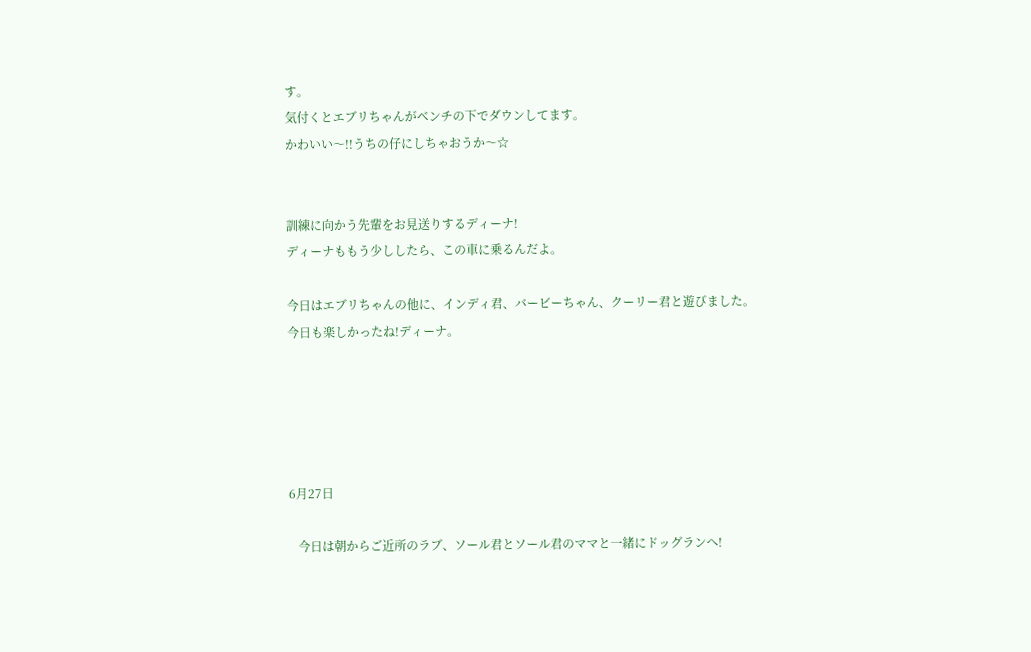す。
気付くとエブリちゃんがベンチの下でダウンしてます。
かわいい〜!!うちの仔にしちゃおうか〜☆


訓練に向かう先輩をお見送りするディーナ!
ディーナももう少ししたら、この車に乗るんだよ。

今日はエブリちゃんの他に、インディ君、バービーちゃん、クーリー君と遊びました。
今日も楽しかったね!ディーナ。





6月27日

   今日は朝からご近所のラブ、ソール君とソール君のママと一緒にドッグランへ!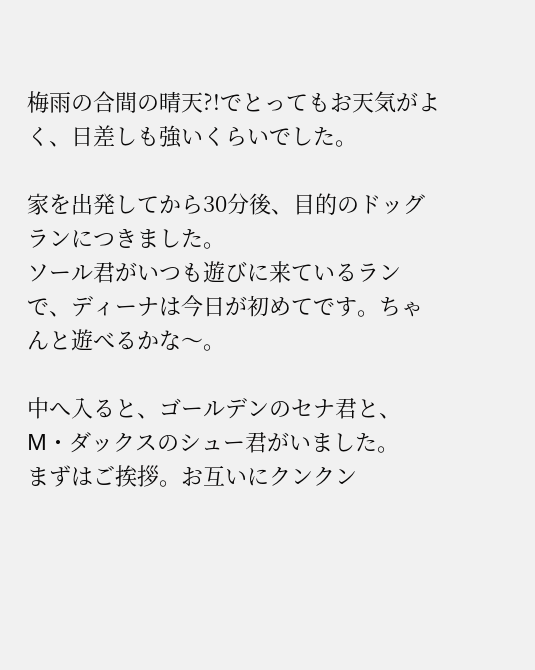梅雨の合間の晴天?!でとってもお天気がよく、日差しも強いくらいでした。

家を出発してから30分後、目的のドッグランにつきました。
ソール君がいつも遊びに来ているランで、ディーナは今日が初めてです。ちゃんと遊べるかな〜。

中へ入ると、ゴールデンのセナ君と、M・ダックスのシュー君がいました。
まずはご挨拶。お互いにクンクン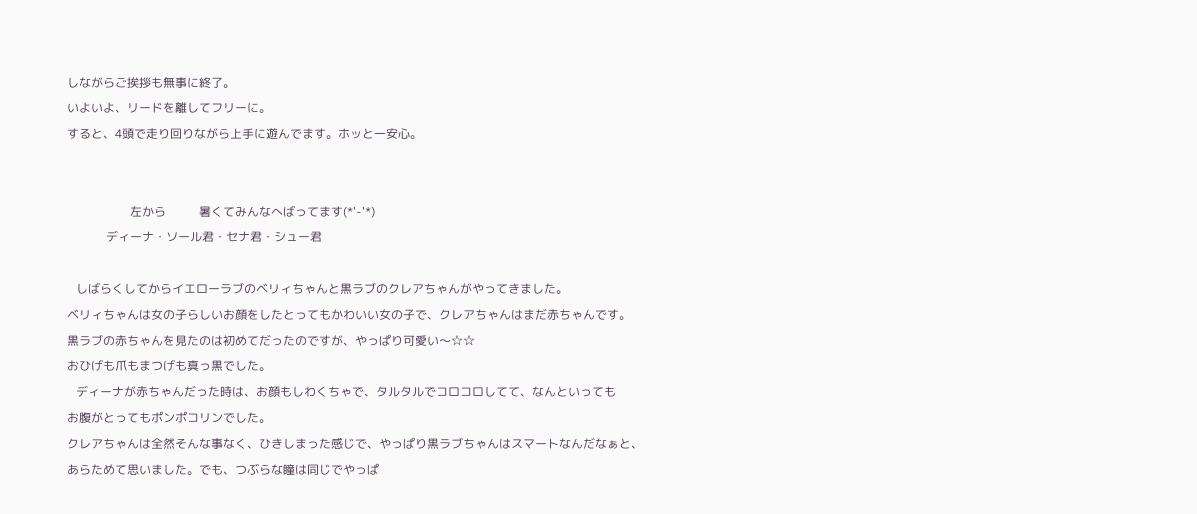しながらご挨拶も無事に終了。
いよいよ、リードを離してフリーに。
すると、4頭で走り回りながら上手に遊んでます。ホッと一安心。


                     左から           暑くてみんなへばってます(*'-'*)
             ディーナ・ソール君・セナ君・シュー君

   しばらくしてからイエローラブのベリィちゃんと黒ラブのクレアちゃんがやってきました。
ベリィちゃんは女の子らしいお顔をしたとってもかわいい女の子で、クレアちゃんはまだ赤ちゃんです。
黒ラブの赤ちゃんを見たのは初めてだったのですが、やっぱり可愛い〜☆☆
おひげも爪もまつげも真っ黒でした。
   ディーナが赤ちゃんだった時は、お顔もしわくちゃで、タルタルでコロコロしてて、なんといっても
お腹がとってもポンポコリンでした。
クレアちゃんは全然そんな事なく、ひきしまった感じで、やっぱり黒ラブちゃんはスマートなんだなぁと、
あらためて思いました。でも、つぶらな瞳は同じでやっぱ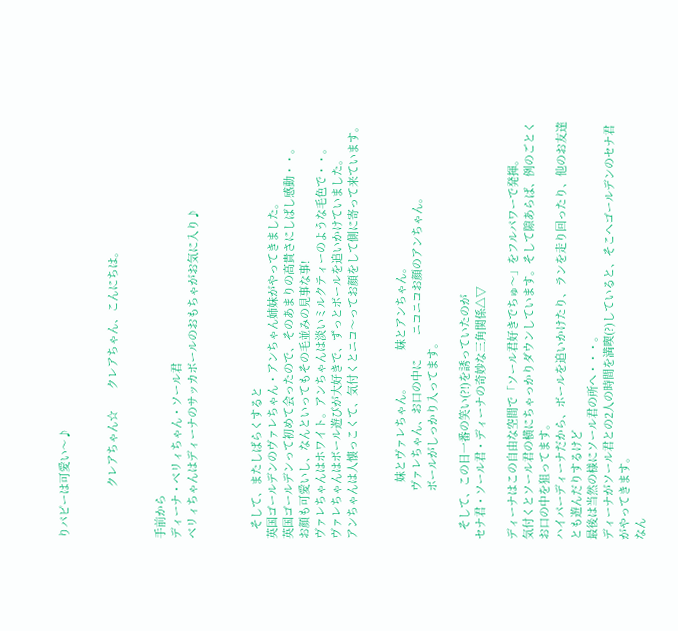りパピーは可愛い〜♪


                 クレアちゃん☆       クレアちゃん、こんにちは。


手前から
ディーナ・ベリィちゃん・ソール君
ベリィちゃんはディーナのサッカボールのおもちゃがお気に入り♪



   そして、またしばらくすると
英国ゴールデンのヴァレちゃん・アンちゃん姉妹がやってきました。
英国ゴールデンって初めて会ったので、そのあまりの高貴さにしばし感動・・。
お顔も可愛いし、なんといってもその毛並みの見事な事!
ヴァレちゃんはホワイト。アンちゃんは淡いミルクティーのような毛色で・・。
ヴァレちゃんはボール遊びが大好きで、ずっとボールを追いかけていました。
アンちゃんは人懐っこくて、気付くとニコ〜ってお顔をして側に寄って来ています。


                   妹とヴァレちゃん。           妹とアンちゃん。
                ヴァレちゃん、お口の中に        ニコニコお顔のアンちゃん。
                ボールがしっかり入ってます。

   そして、この日一番の笑い(?!)を誘っていたのが
セナ君・ソール君・ディーナの奇妙な三角関係△▽

ディーナはこの自由な空間で「ソール君好きでちゅ〜」をフルパワーで発揮。
気付くとソール君の横にちゃっかりダウンしています。そして隙あらば、例のごとくお口の中を狙ってます。
ハイパーディーナだから、ボールを追いかけたり、ランを走り回ったり、他のお友達とも遊んだりするけど
最後は当然の様にソール君の所へ・・・。
ディーナがソール君との2人の時間を満喫(?)していると、そこへゴールデンのセナ君がやってきます。
なん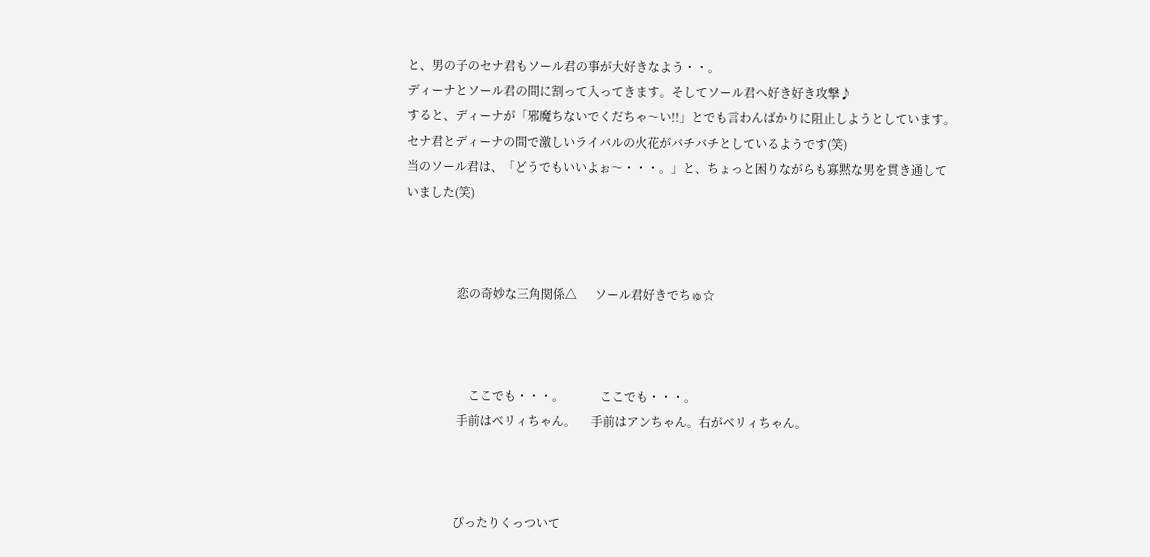と、男の子のセナ君もソール君の事が大好きなよう・・。
ディーナとソール君の間に割って入ってきます。そしてソール君へ好き好き攻撃♪
すると、ディーナが「邪魔ちないでくだちゃ〜い!!」とでも言わんばかりに阻止しようとしています。
セナ君とディーナの間で激しいライバルの火花がバチバチとしているようです(笑)
当のソール君は、「どうでもいいよぉ〜・・・。」と、ちょっと困りながらも寡黙な男を貫き通していました(笑)



                 恋の奇妙な三角関係△      ソール君好きでちゅ☆



                     ここでも・・・。            ここでも・・・。
                 手前はベリィちゃん。     手前はアンちゃん。右がベリィちゃん。



                ぴったりくっついて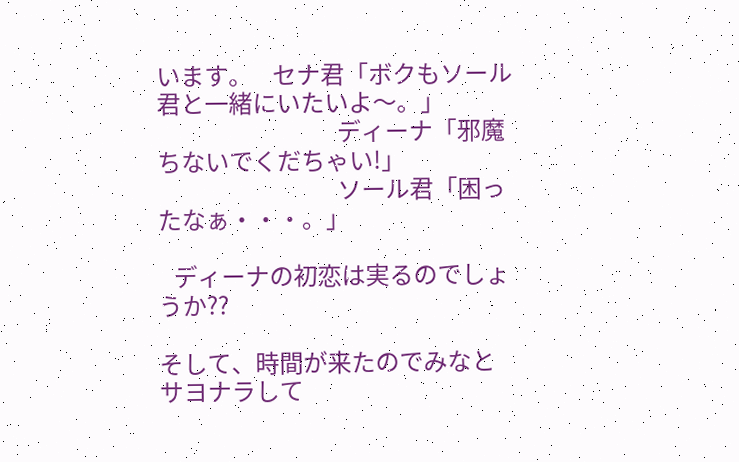います。    セナ君「ボクもソール君と一緒にいたいよ〜。」
                                    ディーナ「邪魔ちないでくだちゃい!」
                                    ソール君「困ったなぁ・・・。」

   ディーナの初恋は実るのでしょうか??

そして、時間が来たのでみなとサヨナラして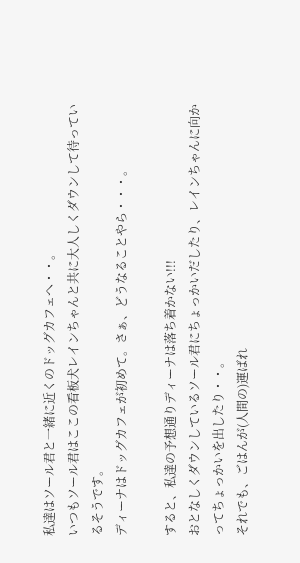私達はソール君と一緒に近くのドッグカフェへ・・。
いつもソール君はここの看板犬レインちゃんと共に大人しくダウンして待っているそうです。
ディーナはドッグカフェが初めて。さぁ、どうなることやら・・・。

すると、私達の予想通りディーナは落ち着かない!!!
おとなしくダウンしているソール君にちょっかいだしたり、レインちゃんに向かってちょっかいを出したり・・。
それでも、ごはんが(人間の)運ばれ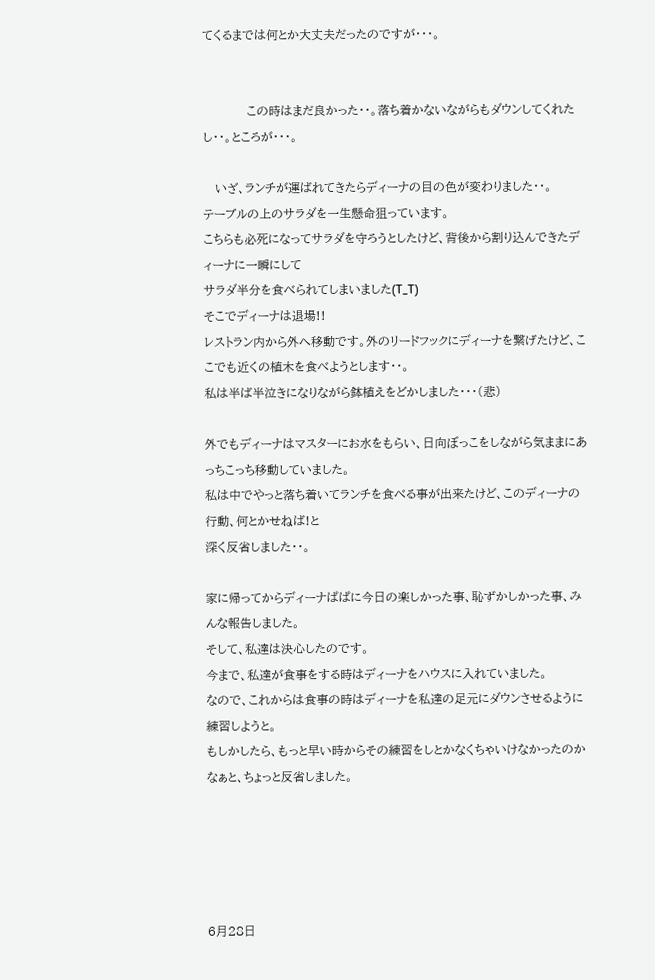てくるまでは何とか大丈夫だったのですが・・・。


           この時はまだ良かった・・。落ち着かないながらもダウンしてくれたし・・。ところが・・・。

   いざ、ランチが運ばれてきたらディーナの目の色が変わりました・・。
テーブルの上のサラダを一生懸命狙っています。
こちらも必死になってサラダを守ろうとしたけど、背後から割り込んできたディーナに一瞬にして
サラダ半分を食べられてしまいました(T_T)
そこでディーナは退場!!
レストラン内から外へ移動です。外のリードフックにディーナを繋げたけど、ここでも近くの植木を食べようとします・・。
私は半ば半泣きになりながら鉢植えをどかしました・・・(悲)

外でもディーナはマスターにお水をもらい、日向ぼっこをしながら気ままにあっちこっち移動していました。
私は中でやっと落ち着いてランチを食べる事が出来たけど、このディーナの行動、何とかせねば!と
深く反省しました・・。

家に帰ってからディーナぱぱに今日の楽しかった事、恥ずかしかった事、みんな報告しました。
そして、私達は決心したのです。
今まで、私達が食事をする時はディーナをハウスに入れていました。
なので、これからは食事の時はディーナを私達の足元にダウンさせるように練習しようと。
もしかしたら、もっと早い時からその練習をしとかなくちゃいけなかったのかなぁと、ちょっと反省しました。





6月28日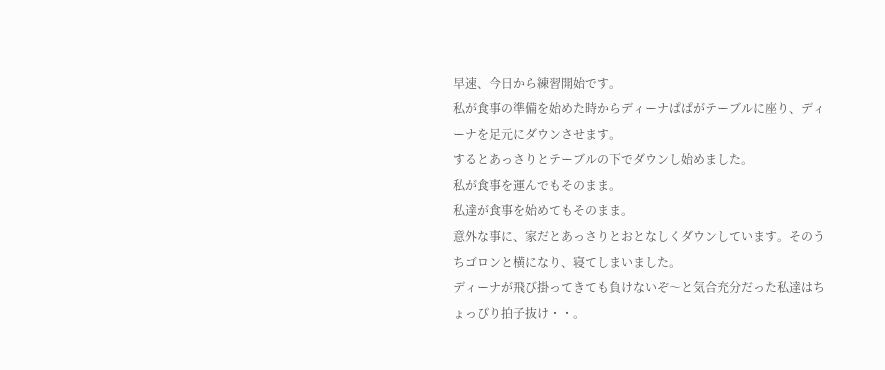早速、今日から練習開始です。
私が食事の準備を始めた時からディーナぱぱがテーブルに座り、ディーナを足元にダウンさせます。
するとあっさりとテーブルの下でダウンし始めました。
私が食事を運んでもそのまま。
私達が食事を始めてもそのまま。
意外な事に、家だとあっさりとおとなしくダウンしています。そのうちゴロンと横になり、寝てしまいました。
ディーナが飛び掛ってきても負けないぞ〜と気合充分だった私達はちょっぴり拍子抜け・・。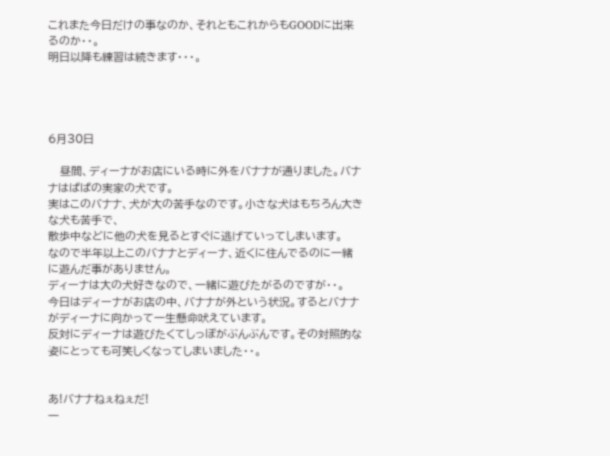これまた今日だけの事なのか、それともこれからもGOODに出来るのか・・。
明日以降も練習は続きます・・・。




6月30日

   昼間、ディーナがお店にいる時に外をバナナが通りました。バナナはぱぱの実家の犬です。
実はこのバナナ、犬が大の苦手なのです。小さな犬はもちろん大きな犬も苦手で、
散歩中などに他の犬を見るとすぐに逃げていってしまいます。
なので半年以上このバナナとディーナ、近くに住んでるのに一緒に遊んだ事がありません。
ディーナは大の犬好きなので、一緒に遊びたがるのですが・・。
今日はディーナがお店の中、バナナが外という状況。するとバナナがディーナに向かって一生懸命吠えています。
反対にディーナは遊びたくてしっぽがぶんぶんです。その対照的な姿にとっても可笑しくなってしまいました・・。


あ!バナナねぇねぇだ!
一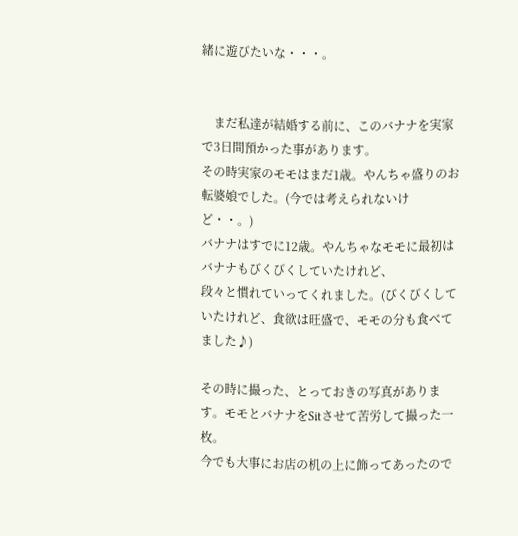緒に遊びたいな・・・。


    まだ私達が結婚する前に、このバナナを実家で3日間預かった事があります。
その時実家のモモはまだ1歳。やんちゃ盛りのお転婆娘でした。(今では考えられないけど・・。)
バナナはすでに12歳。やんちゃなモモに最初はバナナもびくびくしていたけれど、
段々と慣れていってくれました。(びくびくしていたけれど、食欲は旺盛で、モモの分も食べてました♪)

その時に撮った、とっておきの写真があります。モモとバナナをSitさせて苦労して撮った一枚。
今でも大事にお店の机の上に飾ってあったので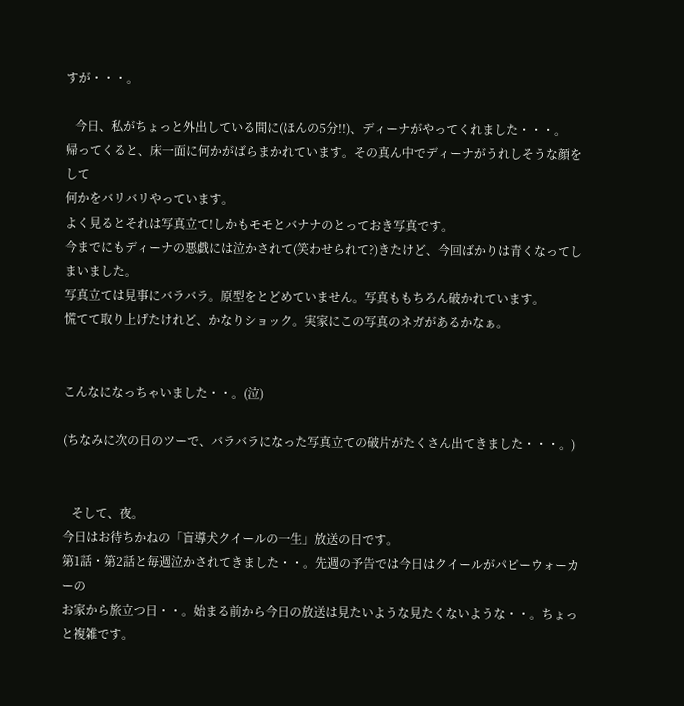すが・・・。

   今日、私がちょっと外出している間に(ほんの5分!!)、ディーナがやってくれました・・・。
帰ってくると、床一面に何かがばらまかれています。その真ん中でディーナがうれしそうな顔をして
何かをバリバリやっています。
よく見るとそれは写真立て!しかもモモとバナナのとっておき写真です。
今までにもディーナの悪戯には泣かされて(笑わせられて?)きたけど、今回ばかりは青くなってしまいました。
写真立ては見事にバラバラ。原型をとどめていません。写真ももちろん破かれています。
慌てて取り上げたけれど、かなりショック。実家にこの写真のネガがあるかなぁ。


こんなになっちゃいました・・。(泣)

(ちなみに次の日のツーで、バラバラになった写真立ての破片がたくさん出てきました・・・。)


   そして、夜。
今日はお待ちかねの「盲導犬クイールの一生」放送の日です。
第1話・第2話と毎週泣かされてきました・・。先週の予告では今日はクイールがパピーウォーカーの
お家から旅立つ日・・。始まる前から今日の放送は見たいような見たくないような・・。ちょっと複雑です。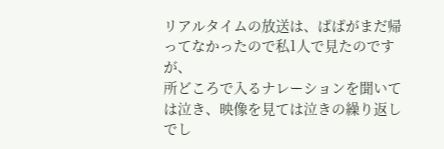リアルタイムの放送は、ぱぱがまだ帰ってなかったので私1人で見たのですが、
所どころで入るナレーションを聞いては泣き、映像を見ては泣きの繰り返しでし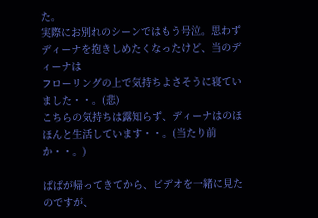た。
実際にお別れのシーンではもう号泣。思わずディーナを抱きしめたくなったけど、当のディーナは
フローリングの上で気持ちよさそうに寝ていました・・。(悲)
こちらの気持ちは露知らず、ディーナはのほほんと生活しています・・。(当たり前か・・。)

ぱぱが帰ってきてから、ビデオを一緒に見たのですが、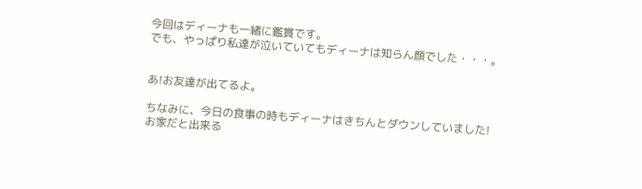今回はディーナも一緒に鑑賞です。
でも、やっぱり私達が泣いていてもディーナは知らん顔でした・・・。


あ!お友達が出てるよ。

ちなみに、今日の食事の時もディーナはきちんとダウンしていました!
お家だと出来る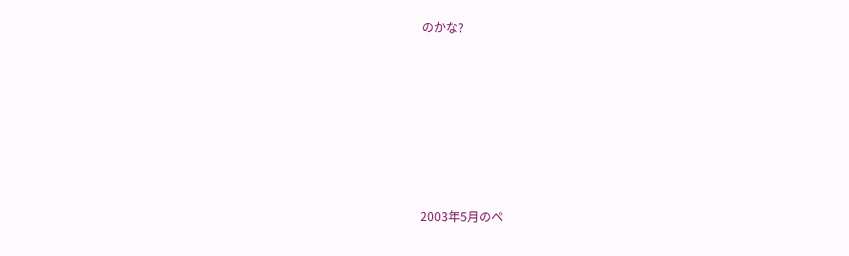のかな?








2003年5月のペ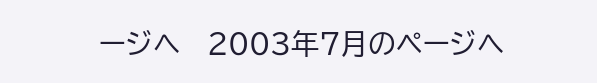ージへ   2003年7月のページへ